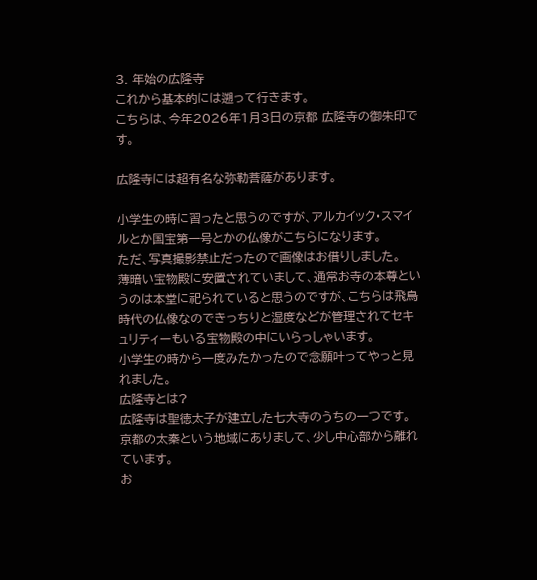3. 年始の広隆寺
これから基本的には遡って行きます。
こちらは、今年2026年1月3日の京都 広隆寺の御朱印です。

広隆寺には超有名な弥勒菩薩があります。

小学生の時に習ったと思うのですが、アルカイック・スマイルとか国宝第一号とかの仏像がこちらになります。
ただ、写真撮影禁止だったので画像はお借りしました。
薄暗い宝物殿に安置されていまして、通常お寺の本尊というのは本堂に祀られていると思うのですが、こちらは飛鳥時代の仏像なのできっちりと湿度などが管理されてセキュリティーもいる宝物殿の中にいらっしゃいます。
小学生の時から一度みたかったので念願叶ってやっと見れました。
広隆寺とは?
広隆寺は聖徳太子が建立した七大寺のうちの一つです。
京都の太秦という地域にありまして、少し中心部から離れています。
お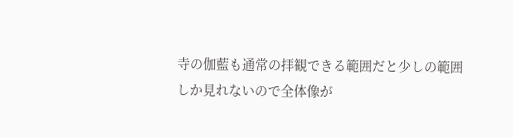寺の伽藍も通常の拝観できる範囲だと少しの範囲しか見れないので全体像が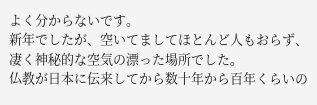よく分からないです。
新年でしたが、空いてましてほとんど人もおらず、凄く神秘的な空気の漂った場所でした。
仏教が日本に伝来してから数十年から百年くらいの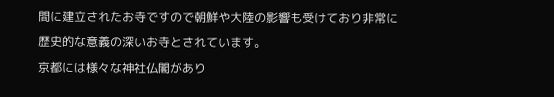間に建立されたお寺ですので朝鮮や大陸の影響も受けており非常に歴史的な意義の深いお寺とされています。
京都には様々な神社仏閣があり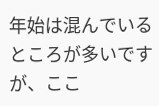年始は混んでいるところが多いですが、ここ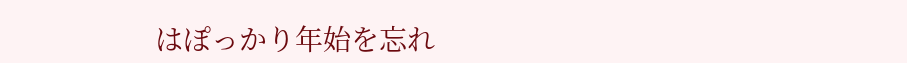はぽっかり年始を忘れ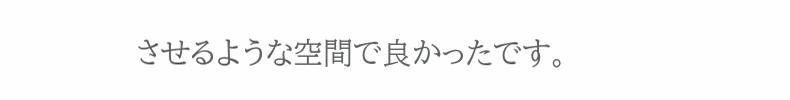させるような空間で良かったです。